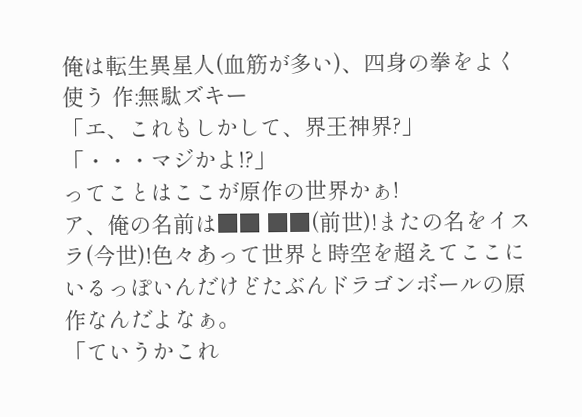俺は転生異星人(血筋が多い)、四身の拳をよく使う 作:無駄ズキー
「エ、これもしかして、界王神界?」
「・・・マジかよ!?」
ってことはここが原作の世界かぁ!
ア、俺の名前は■■ ■■(前世)!またの名をイスラ(今世)!色々あって世界と時空を超えてここにいるっぽいんだけどたぶんドラゴンボールの原作なんだよなぁ。
「ていうかこれ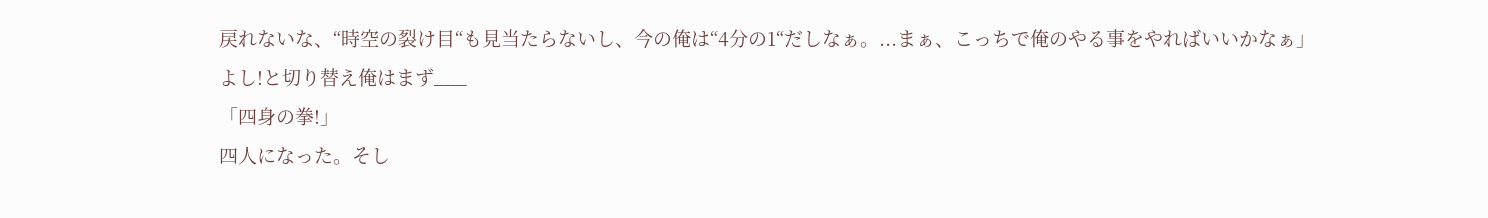戻れないな、“時空の裂け目“も見当たらないし、今の俺は“4分の1“だしなぁ。...まぁ、こっちで俺のやる事をやればいいかなぁ」
よし!と切り替え俺はまず___
「四身の拳!」
四人になった。そし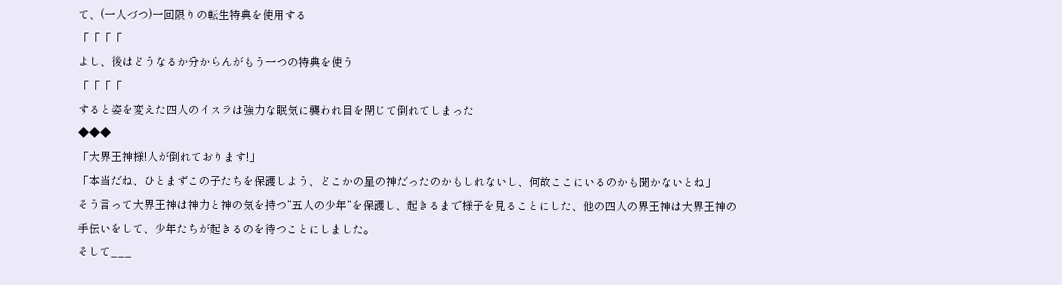て、(一人づつ)一回限りの転生特典を使用する
「「「「
よし、後はどうなるか分からんがもう一つの特典を使う
「「「「
すると姿を変えた四人のイスラは強力な眠気に襲われ目を閉じて倒れてしまった
◆◆◆
「大界王神様!人が倒れております!」
「本当だね、ひとまずこの子たちを保護しよう、どこかの星の神だったのかもしれないし、何故ここにいるのかも聞かないとね」
そう言って大界王神は神力と神の気を持つ“五人の少年“を保護し、起きるまで様子を見ることにした、他の四人の界王神は大界王神の手伝いをして、少年たちが起きるのを待つことにしました。
そして___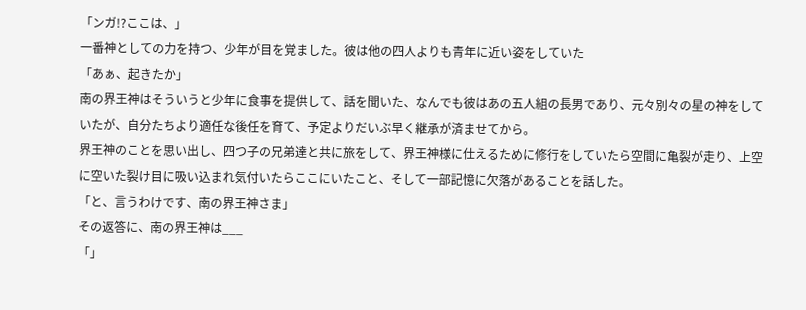「ンガ!?ここは、」
一番神としての力を持つ、少年が目を覚ました。彼は他の四人よりも青年に近い姿をしていた
「あぁ、起きたか」
南の界王神はそういうと少年に食事を提供して、話を聞いた、なんでも彼はあの五人組の長男であり、元々別々の星の神をしていたが、自分たちより適任な後任を育て、予定よりだいぶ早く継承が済ませてから。
界王神のことを思い出し、四つ子の兄弟達と共に旅をして、界王神様に仕えるために修行をしていたら空間に亀裂が走り、上空に空いた裂け目に吸い込まれ気付いたらここにいたこと、そして一部記憶に欠落があることを話した。
「と、言うわけです、南の界王神さま」
その返答に、南の界王神は___
「」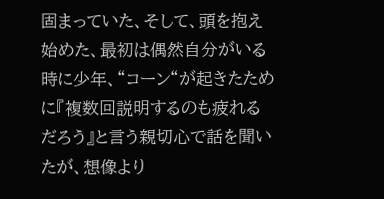固まっていた、そして、頭を抱え始めた、最初は偶然自分がいる時に少年、“コーン“が起きたために『複数回説明するのも疲れるだろう』と言う親切心で話を聞いたが、想像より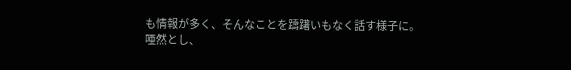も情報が多く、そんなことを躊躇いもなく話す様子に。
唖然とし、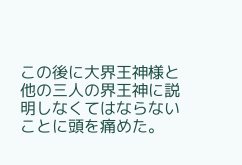この後に大界王神様と他の三人の界王神に説明しなくてはならないことに頭を痛めた。